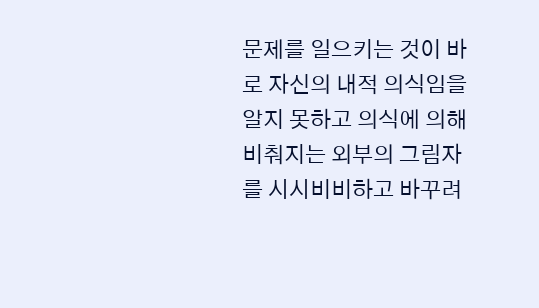문제를 일으키는 것이 바로 자신의 내적 의식임을 알지 못하고 의식에 의해 비춰지는 외부의 그림자를 시시비비하고 바꾸려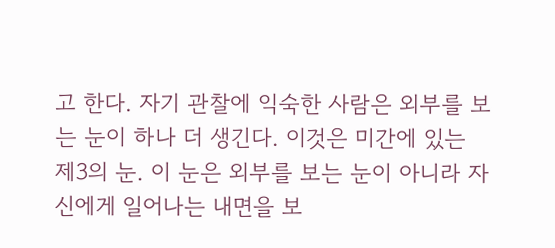고 한다. 자기 관찰에 익숙한 사람은 외부를 보는 눈이 하나 더 생긴다. 이것은 미간에 있는 제3의 눈. 이 눈은 외부를 보는 눈이 아니라 자신에게 일어나는 내면을 보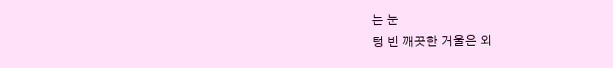는 눈
텅 빈 깨끗한 거울은 외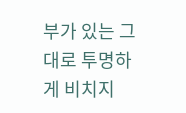부가 있는 그대로 투명하게 비치지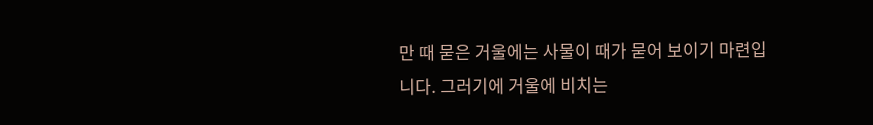만 때 묻은 거울에는 사물이 때가 묻어 보이기 마련입니다. 그러기에 거울에 비치는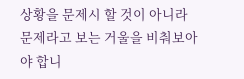상황을 문제시 할 것이 아니라 문제라고 보는 거울을 비춰보아야 합니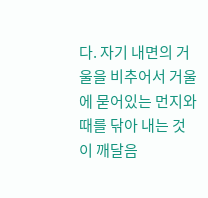다. 자기 내면의 거울을 비추어서 거울에 묻어있는 먼지와 때를 닦아 내는 것이 깨달음